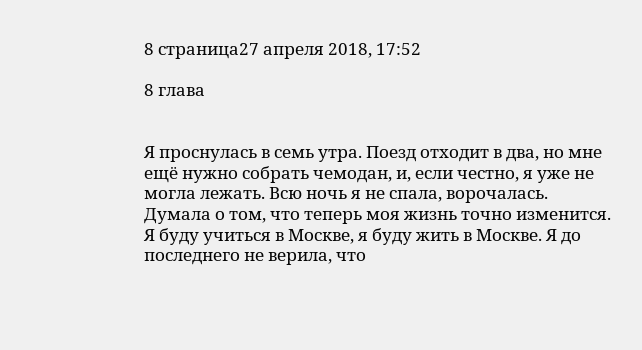8 страница27 апреля 2018, 17:52

8 глава


Я проснулась в семь утра. Поезд отходит в два, но мне ещё нужно собрать чемодан, и, если честно, я уже не могла лежать. Всю ночь я не спала, ворочалась. Думала о том, что теперь моя жизнь точно изменится. Я буду учиться в Москве, я буду жить в Москве. Я до последнего не верила, что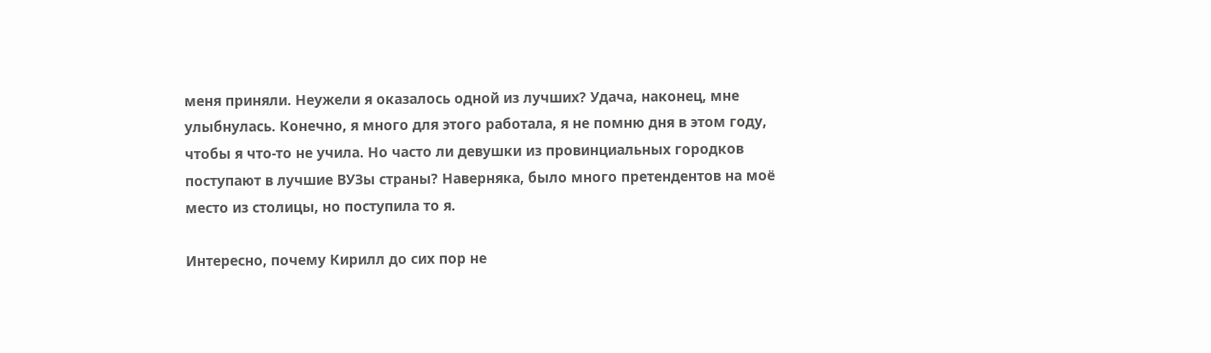меня приняли. Неужели я оказалось одной из лучших? Удача, наконец, мне улыбнулась. Конечно, я много для этого работала, я не помню дня в этом году, чтобы я что-то не учила. Но часто ли девушки из провинциальных городков поступают в лучшие ВУЗы страны? Наверняка, было много претендентов на моё место из столицы, но поступила то я.

Интересно, почему Кирилл до сих пор не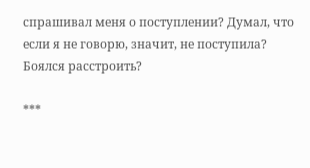спрашивал меня о поступлении? Думал, что если я не говорю, значит, не поступила? Боялся расстроить?

***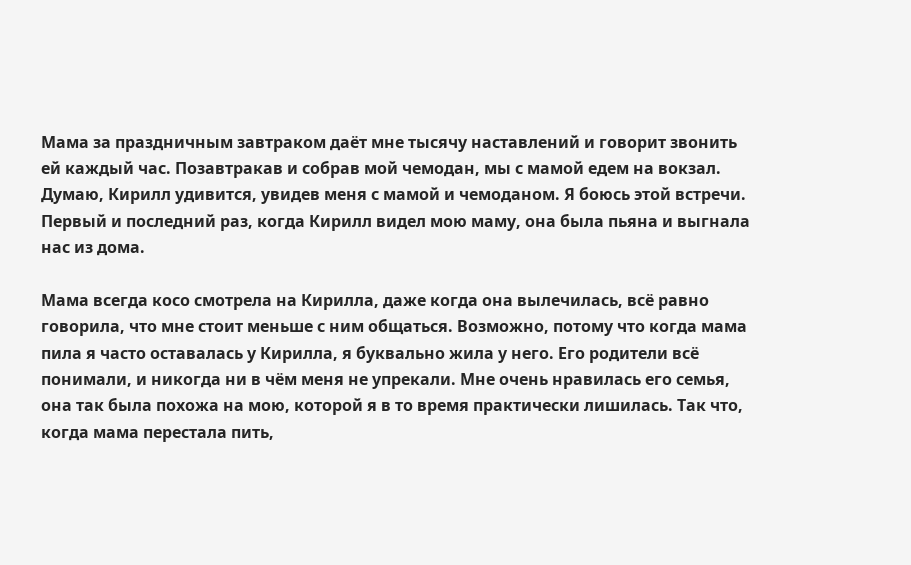Мама за праздничным завтраком даёт мне тысячу наставлений и говорит звонить ей каждый час. Позавтракав и собрав мой чемодан, мы с мамой едем на вокзал. Думаю, Кирилл удивится, увидев меня с мамой и чемоданом. Я боюсь этой встречи. Первый и последний раз, когда Кирилл видел мою маму, она была пьяна и выгнала нас из дома.

Мама всегда косо смотрела на Кирилла, даже когда она вылечилась, всё равно говорила, что мне стоит меньше с ним общаться. Возможно, потому что когда мама пила я часто оставалась у Кирилла, я буквально жила у него. Его родители всё понимали, и никогда ни в чём меня не упрекали. Мне очень нравилась его семья, она так была похожа на мою, которой я в то время практически лишилась. Так что, когда мама перестала пить,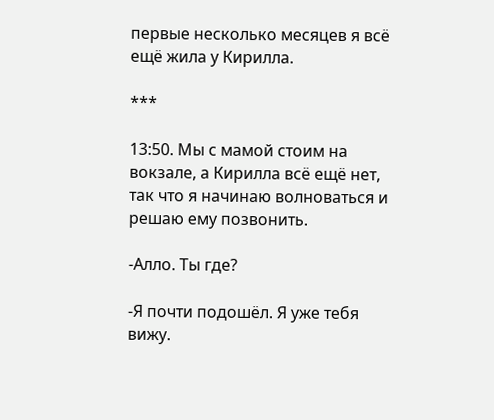первые несколько месяцев я всё ещё жила у Кирилла.

***

13:50. Мы с мамой стоим на вокзале, а Кирилла всё ещё нет, так что я начинаю волноваться и решаю ему позвонить.

-Алло. Ты где?

-Я почти подошёл. Я уже тебя вижу.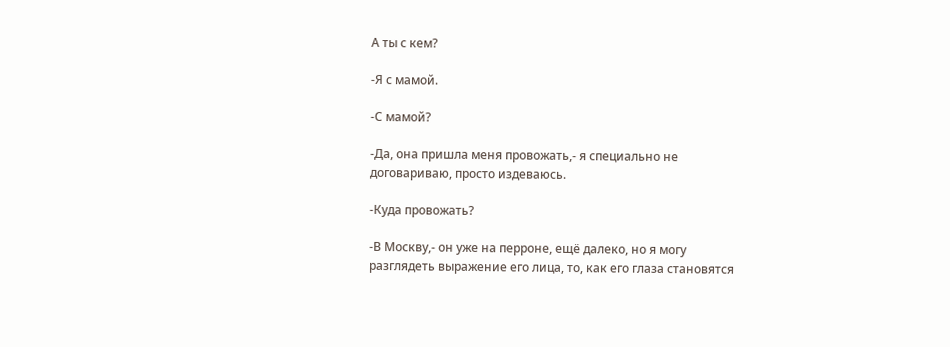А ты с кем?

-Я с мамой.

-С мамой?

-Да, она пришла меня провожать,- я специально не договариваю, просто издеваюсь.

-Куда провожать?

-В Москву,- он уже на перроне, ещё далеко, но я могу разглядеть выражение его лица, то, как его глаза становятся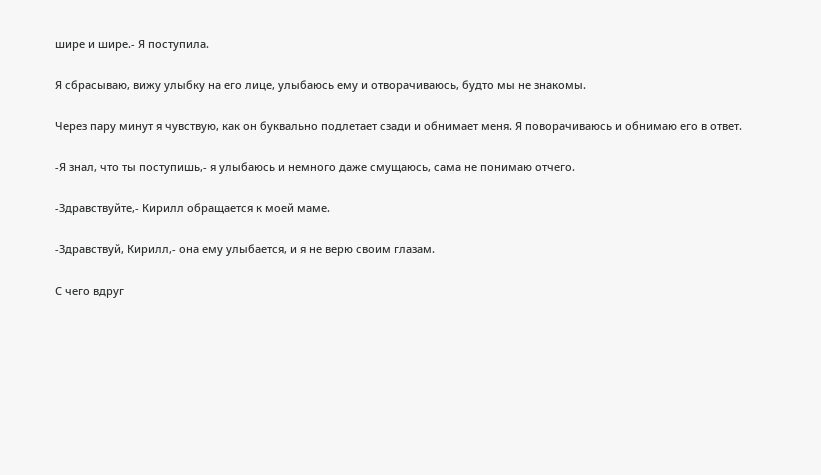шире и шире.- Я поступила.

Я сбрасываю, вижу улыбку на его лице, улыбаюсь ему и отворачиваюсь, будто мы не знакомы.

Через пару минут я чувствую, как он буквально подлетает сзади и обнимает меня. Я поворачиваюсь и обнимаю его в ответ.

-Я знал, что ты поступишь,- я улыбаюсь и немного даже смущаюсь, сама не понимаю отчего.

-Здравствуйте,- Кирилл обращается к моей маме.

-Здравствуй, Кирилл,- она ему улыбается, и я не верю своим глазам.

С чего вдруг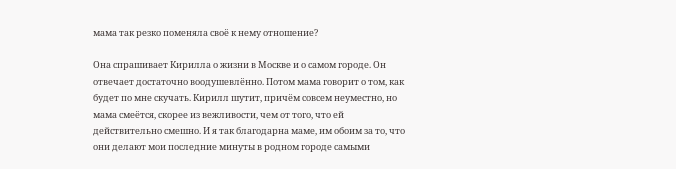мама так резко поменяла своё к нему отношение?

Она спрашивает Кирилла о жизни в Москве и о самом городе. Он отвечает достаточно воодушевлённо. Потом мама говорит о том, как будет по мне скучать. Кирилл шутит, причём совсем неуместно, но мама смеётся, скорее из вежливости, чем от того, что ей действительно смешно. И я так благодарна маме, им обоим за то, что они делают мои последние минуты в родном городе самыми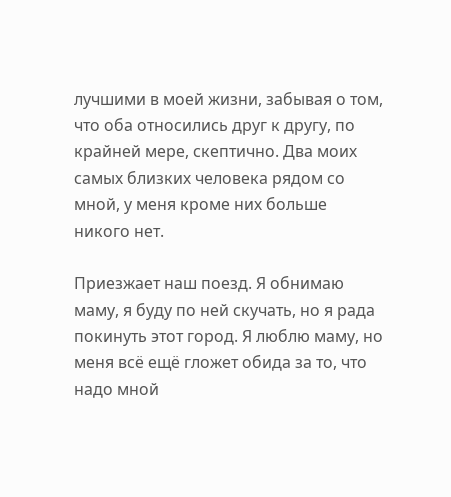лучшими в моей жизни, забывая о том, что оба относились друг к другу, по крайней мере, скептично. Два моих самых близких человека рядом со мной, у меня кроме них больше никого нет.

Приезжает наш поезд. Я обнимаю маму, я буду по ней скучать, но я рада покинуть этот город. Я люблю маму, но меня всё ещё гложет обида за то, что надо мной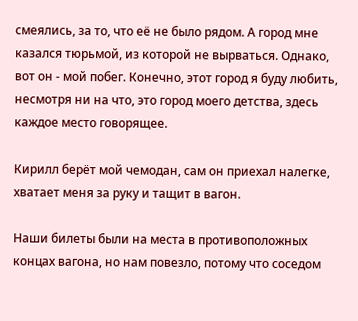смеялись, за то, что её не было рядом. А город мне казался тюрьмой, из которой не вырваться. Однако, вот он - мой побег. Конечно, этот город я буду любить, несмотря ни на что, это город моего детства, здесь каждое место говорящее.

Кирилл берёт мой чемодан, сам он приехал налегке, хватает меня за руку и тащит в вагон.

Наши билеты были на места в противоположных концах вагона, но нам повезло, потому что соседом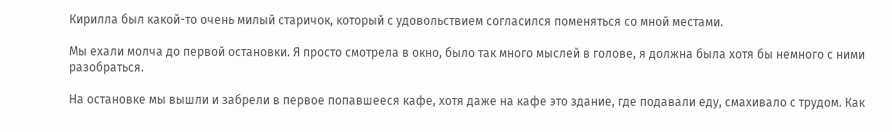Кирилла был какой-то очень милый старичок, который с удовольствием согласился поменяться со мной местами.

Мы ехали молча до первой остановки. Я просто смотрела в окно, было так много мыслей в голове, я должна была хотя бы немного с ними разобраться.

На остановке мы вышли и забрели в первое попавшееся кафе, хотя даже на кафе это здание, где подавали еду, смахивало с трудом. Как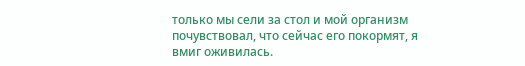только мы сели за стол и мой организм почувствовал, что сейчас его покормят, я вмиг оживилась.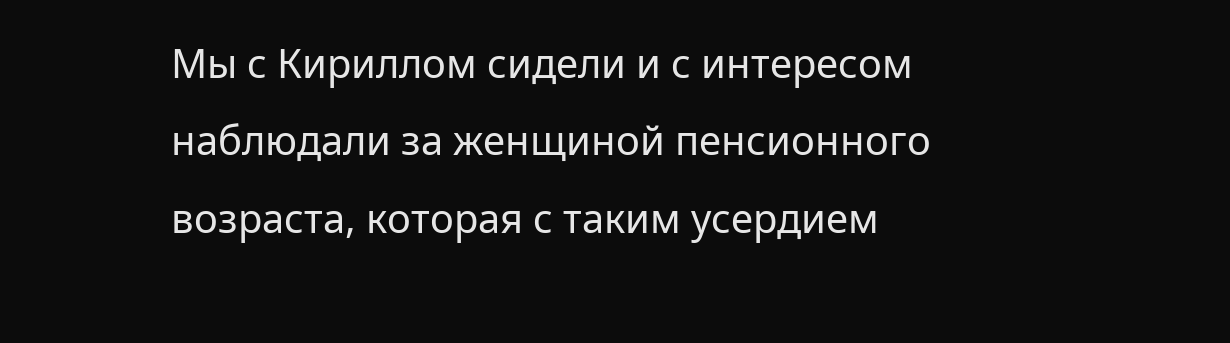Мы с Кириллом сидели и с интересом наблюдали за женщиной пенсионного возраста, которая с таким усердием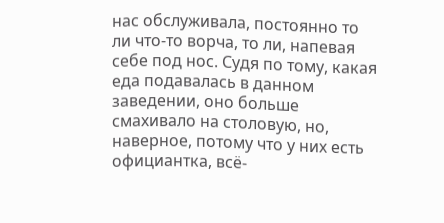нас обслуживала, постоянно то ли что-то ворча, то ли, напевая себе под нос. Судя по тому, какая еда подавалась в данном заведении, оно больше смахивало на столовую, но, наверное, потому что у них есть официантка, всё-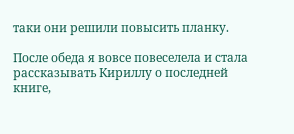таки они решили повысить планку.

После обеда я вовсе повеселела и стала рассказывать Кириллу о последней книге,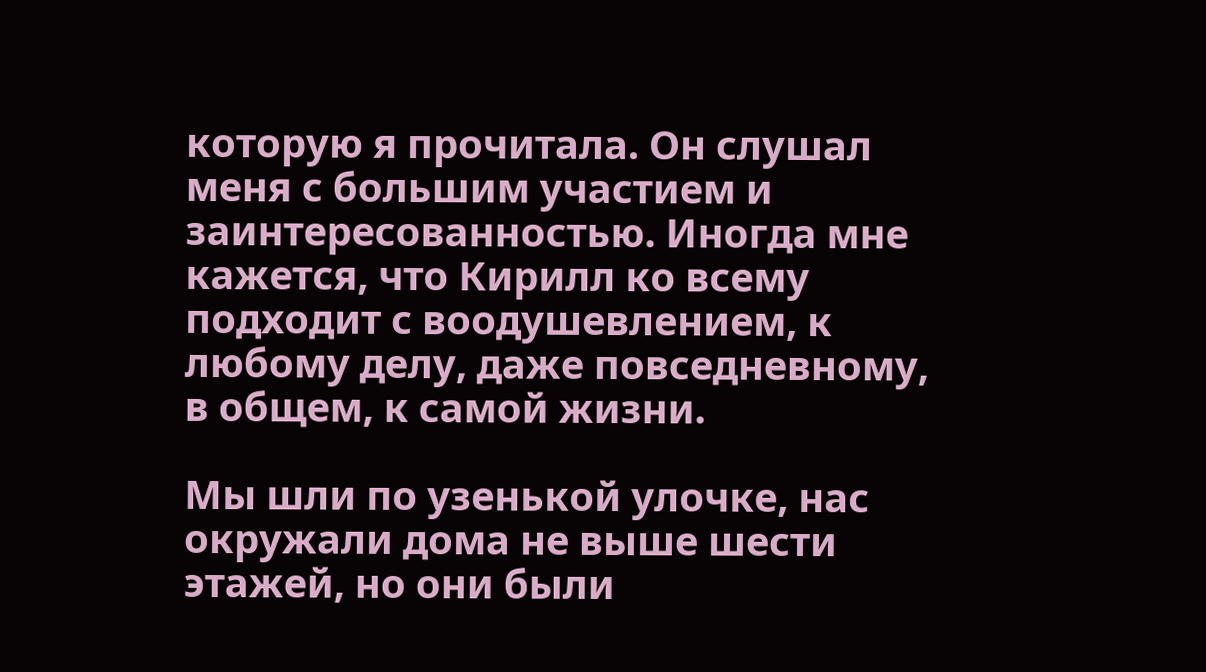которую я прочитала. Он слушал меня с большим участием и заинтересованностью. Иногда мне кажется, что Кирилл ко всему подходит с воодушевлением, к любому делу, даже повседневному, в общем, к самой жизни.

Мы шли по узенькой улочке, нас окружали дома не выше шести этажей, но они были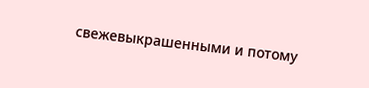свежевыкрашенными и потому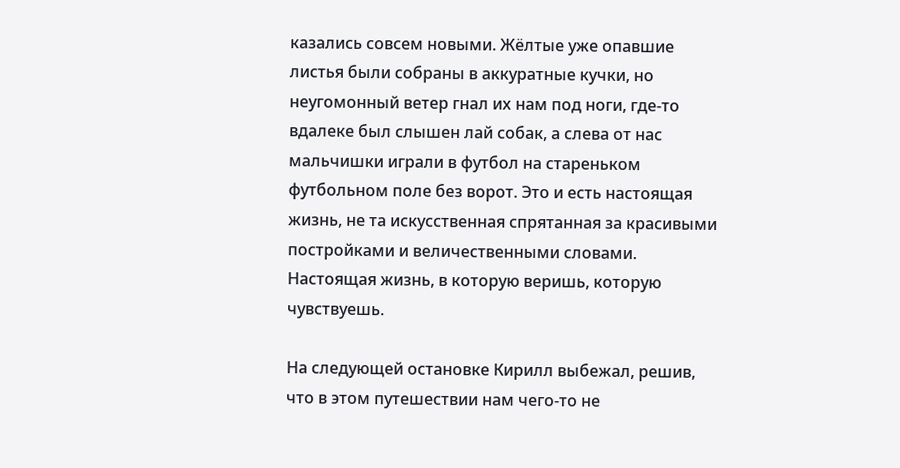казались совсем новыми. Жёлтые уже опавшие листья были собраны в аккуратные кучки, но неугомонный ветер гнал их нам под ноги, где-то вдалеке был слышен лай собак, а слева от нас мальчишки играли в футбол на стареньком футбольном поле без ворот. Это и есть настоящая жизнь, не та искусственная спрятанная за красивыми постройками и величественными словами. Настоящая жизнь, в которую веришь, которую чувствуешь.

На следующей остановке Кирилл выбежал, решив, что в этом путешествии нам чего-то не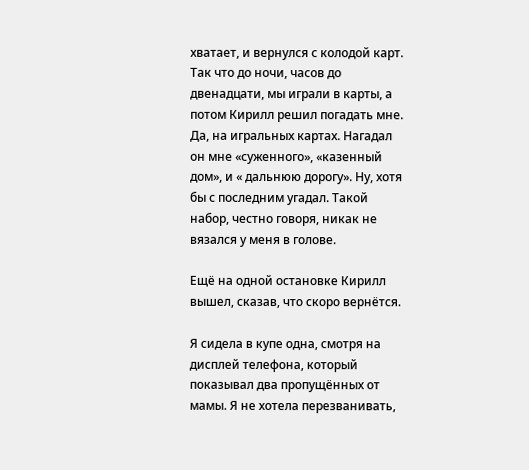хватает, и вернулся с колодой карт. Так что до ночи, часов до двенадцати, мы играли в карты, а потом Кирилл решил погадать мне. Да, на игральных картах. Нагадал он мне «суженного», «казенный дом», и « дальнюю дорогу». Ну, хотя бы с последним угадал. Такой набор, честно говоря, никак не вязался у меня в голове.

Ещё на одной остановке Кирилл вышел, сказав, что скоро вернётся.

Я сидела в купе одна, смотря на дисплей телефона, который показывал два пропущённых от мамы. Я не хотела перезванивать,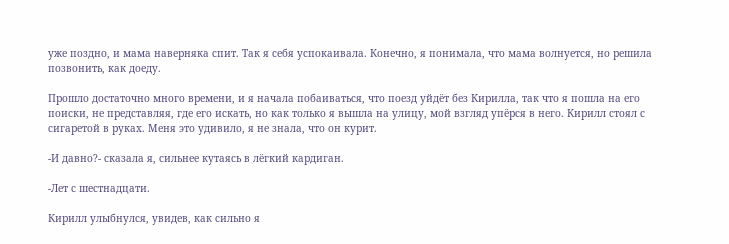уже поздно, и мама наверняка спит. Так я себя успокаивала. Конечно, я понимала, что мама волнуется, но решила позвонить, как доеду.

Прошло достаточно много времени, и я начала побаиваться, что поезд уйдёт без Кирилла, так что я пошла на его поиски, не представляя, где его искать, но как только я вышла на улицу, мой взгляд упёрся в него. Кирилл стоял с сигаретой в руках. Меня это удивило, я не знала, что он курит.

-И давно?- сказала я, сильнее кутаясь в лёгкий кардиган.

-Лет с шестнадцати.

Кирилл улыбнулся, увидев, как сильно я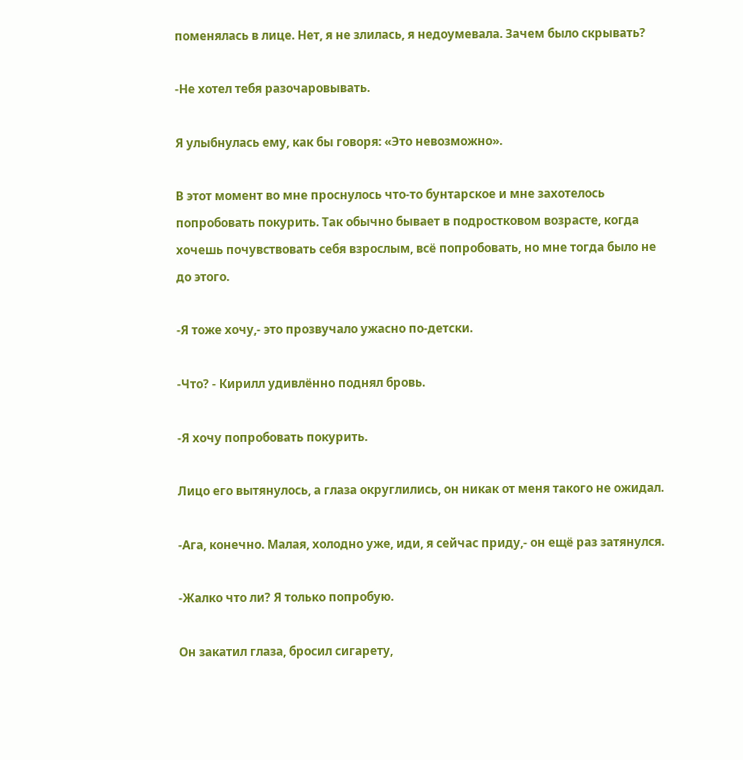поменялась в лице. Нет, я не злилась, я недоумевала. Зачем было скрывать?

-Не хотел тебя разочаровывать.

Я улыбнулась ему, как бы говоря: «Это невозможно».

В этот момент во мне проснулось что-то бунтарское и мне захотелось попробовать покурить. Так обычно бывает в подростковом возрасте, когда хочешь почувствовать себя взрослым, всё попробовать, но мне тогда было не до этого.

-Я тоже хочу,- это прозвучало ужасно по-детски.

-Что? - Кирилл удивлённо поднял бровь.

-Я хочу попробовать покурить.

Лицо его вытянулось, а глаза округлились, он никак от меня такого не ожидал.

-Ага, конечно. Малая, холодно уже, иди, я сейчас приду,- он ещё раз затянулся.

-Жалко что ли? Я только попробую.

Он закатил глаза, бросил сигарету,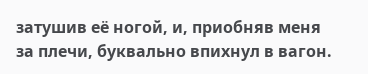затушив её ногой, и, приобняв меня за плечи, буквально впихнул в вагон.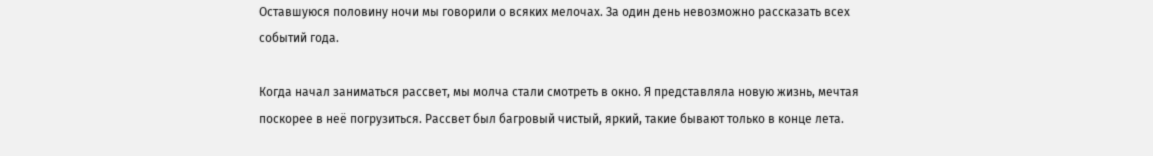Оставшуюся половину ночи мы говорили о всяких мелочах. За один день невозможно рассказать всех событий года.

Когда начал заниматься рассвет, мы молча стали смотреть в окно. Я представляла новую жизнь, мечтая поскорее в неё погрузиться. Рассвет был багровый чистый, яркий, такие бывают только в конце лета.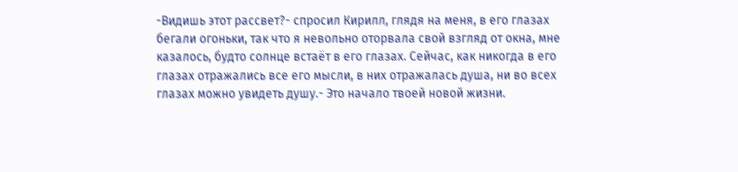-Видишь этот рассвет?- спросил Кирилл, глядя на меня, в его глазах бегали огоньки, так что я невольно оторвала свой взгляд от окна, мне казалось, будто солнце встаёт в его глазах. Сейчас, как никогда в его глазах отражались все его мысли, в них отражалась душа, ни во всех глазах можно увидеть душу.- Это начало твоей новой жизни.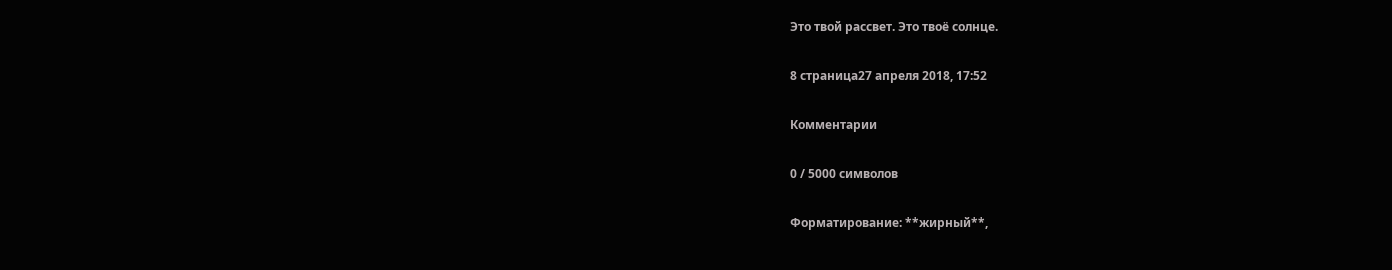Это твой рассвет. Это твоё солнце.

8 страница27 апреля 2018, 17:52

Комментарии

0 / 5000 символов

Форматирование: **жирный**,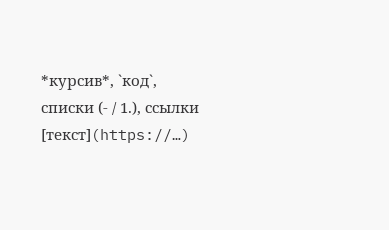*курсив*, `код`, списки (- / 1.), ссылки [текст](https://…)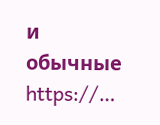и обычные https://…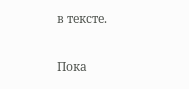в тексте.

Пока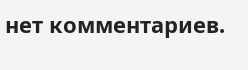нет комментариев.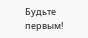Будьте первым!